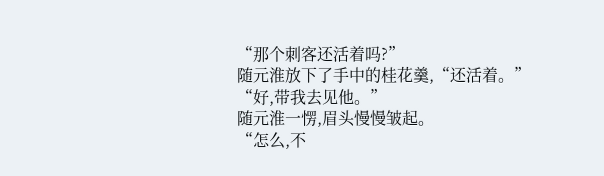“那个刺客还活着吗?”
随元淮放下了手中的桂花羹,“还活着。”
“好,带我去见他。”
随元淮一愣,眉头慢慢皱起。
“怎么,不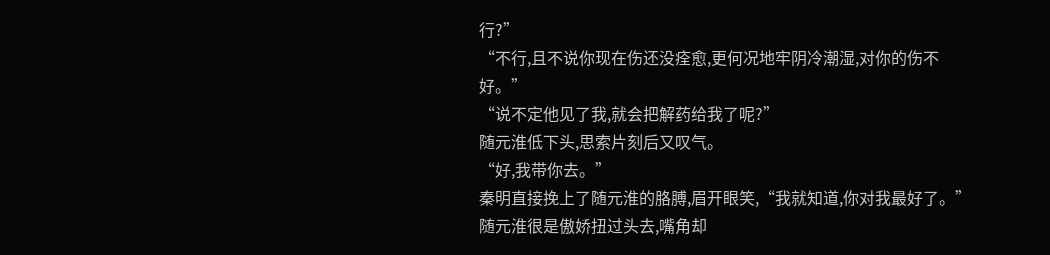行?”
“不行,且不说你现在伤还没痊愈,更何况地牢阴冷潮湿,对你的伤不好。”
“说不定他见了我,就会把解药给我了呢?”
随元淮低下头,思索片刻后又叹气。
“好,我带你去。”
秦明直接挽上了随元淮的胳膊,眉开眼笑,“我就知道,你对我最好了。”
随元淮很是傲娇扭过头去,嘴角却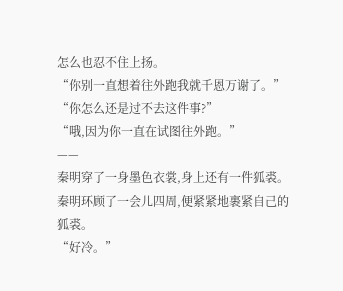怎么也忍不住上扬。
“你别一直想着往外跑我就千恩万谢了。”
“你怎么还是过不去这件事?”
“哦,因为你一直在试图往外跑。”
——
秦明穿了一身墨色衣裳,身上还有一件狐裘。
秦明环顾了一会儿四周,便紧紧地裹紧自己的狐裘。
“好冷。”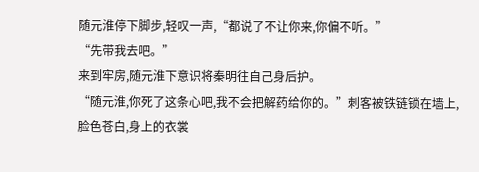随元淮停下脚步,轻叹一声,“都说了不让你来,你偏不听。”
“先带我去吧。”
来到牢房,随元淮下意识将秦明往自己身后护。
“随元淮,你死了这条心吧,我不会把解药给你的。”刺客被铁链锁在墙上,脸色苍白,身上的衣裳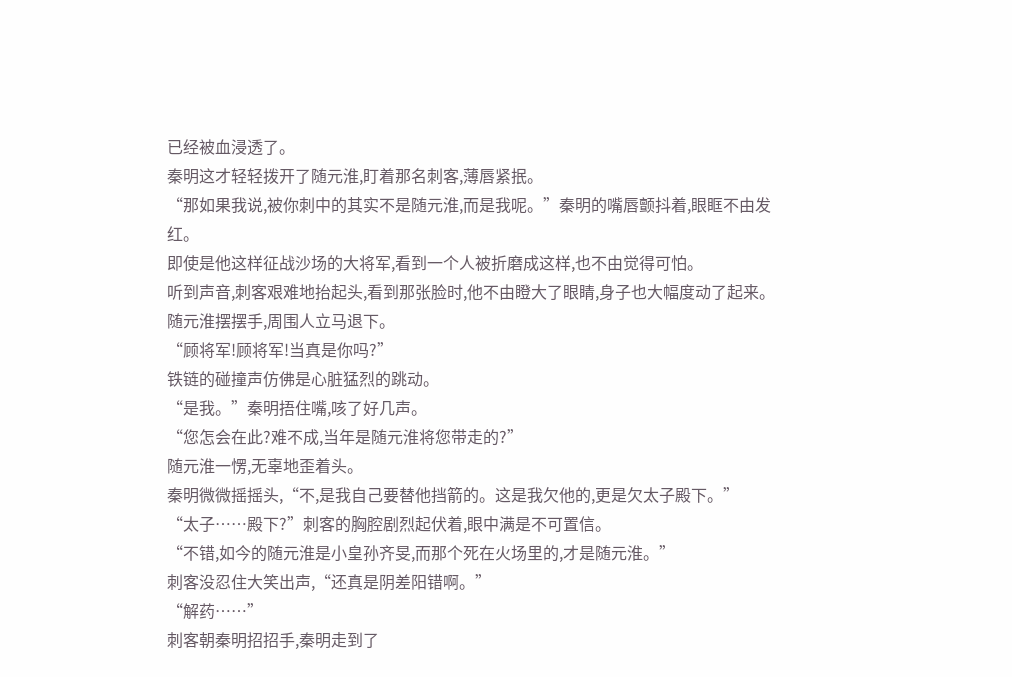已经被血浸透了。
秦明这才轻轻拨开了随元淮,盯着那名刺客,薄唇紧抿。
“那如果我说,被你刺中的其实不是随元淮,而是我呢。”秦明的嘴唇颤抖着,眼眶不由发红。
即使是他这样征战沙场的大将军,看到一个人被折磨成这样,也不由觉得可怕。
听到声音,刺客艰难地抬起头,看到那张脸时,他不由瞪大了眼睛,身子也大幅度动了起来。
随元淮摆摆手,周围人立马退下。
“顾将军!顾将军!当真是你吗?”
铁链的碰撞声仿佛是心脏猛烈的跳动。
“是我。”秦明捂住嘴,咳了好几声。
“您怎会在此?难不成,当年是随元淮将您带走的?”
随元淮一愣,无辜地歪着头。
秦明微微摇摇头,“不,是我自己要替他挡箭的。这是我欠他的,更是欠太子殿下。”
“太子……殿下?”刺客的胸腔剧烈起伏着,眼中满是不可置信。
“不错,如今的随元淮是小皇孙齐旻,而那个死在火场里的,才是随元淮。”
刺客没忍住大笑出声,“还真是阴差阳错啊。”
“解药……”
刺客朝秦明招招手,秦明走到了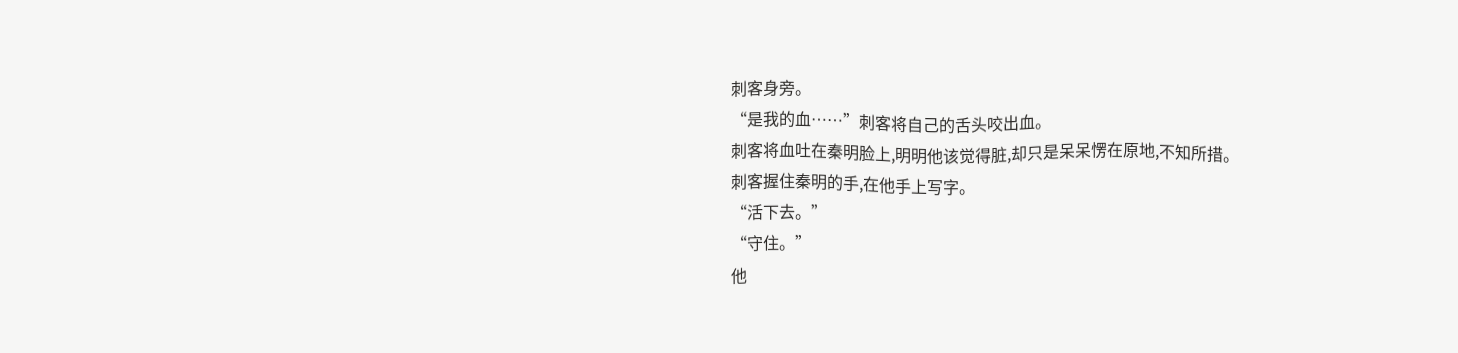刺客身旁。
“是我的血……”刺客将自己的舌头咬出血。
刺客将血吐在秦明脸上,明明他该觉得脏,却只是呆呆愣在原地,不知所措。
刺客握住秦明的手,在他手上写字。
“活下去。”
“守住。”
他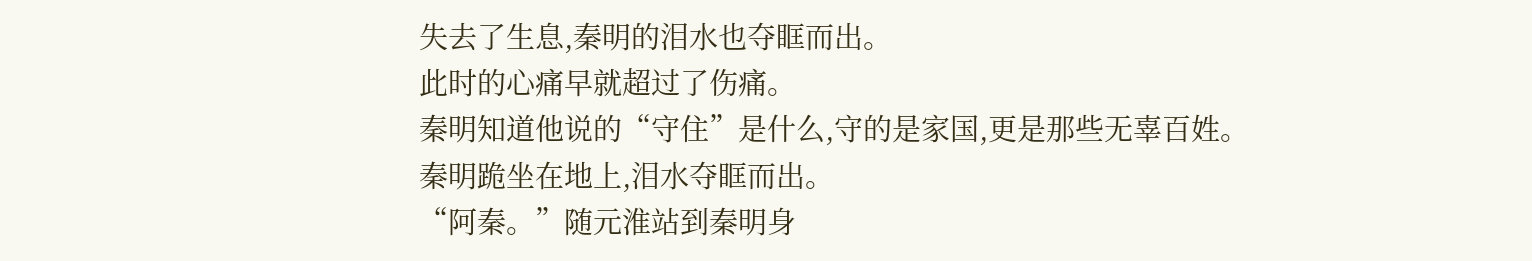失去了生息,秦明的泪水也夺眶而出。
此时的心痛早就超过了伤痛。
秦明知道他说的“守住”是什么,守的是家国,更是那些无辜百姓。
秦明跪坐在地上,泪水夺眶而出。
“阿秦。”随元淮站到秦明身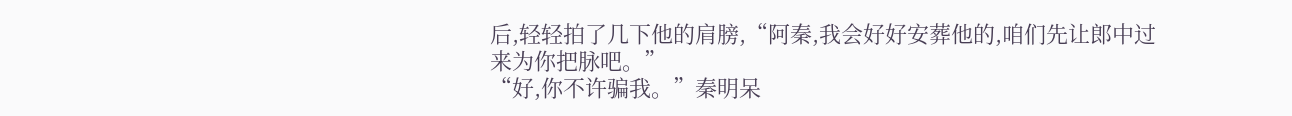后,轻轻拍了几下他的肩膀,“阿秦,我会好好安葬他的,咱们先让郎中过来为你把脉吧。”
“好,你不许骗我。”秦明呆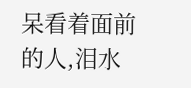呆看着面前的人,泪水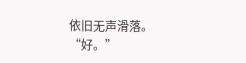依旧无声滑落。
“好。”